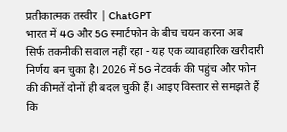प्रतीकात्मक तस्वीर | ChatGPT
भारत में 4G और 5G स्मार्टफोन के बीच चयन करना अब सिर्फ तकनीकी सवाल नहीं रहा - यह एक व्यावहारिक खरीदारी निर्णय बन चुका है। 2026 में 5G नेटवर्क की पहुंच और फोन की कीमतें दोनों ही बदल चुकी हैं। आइए विस्तार से समझते हैं कि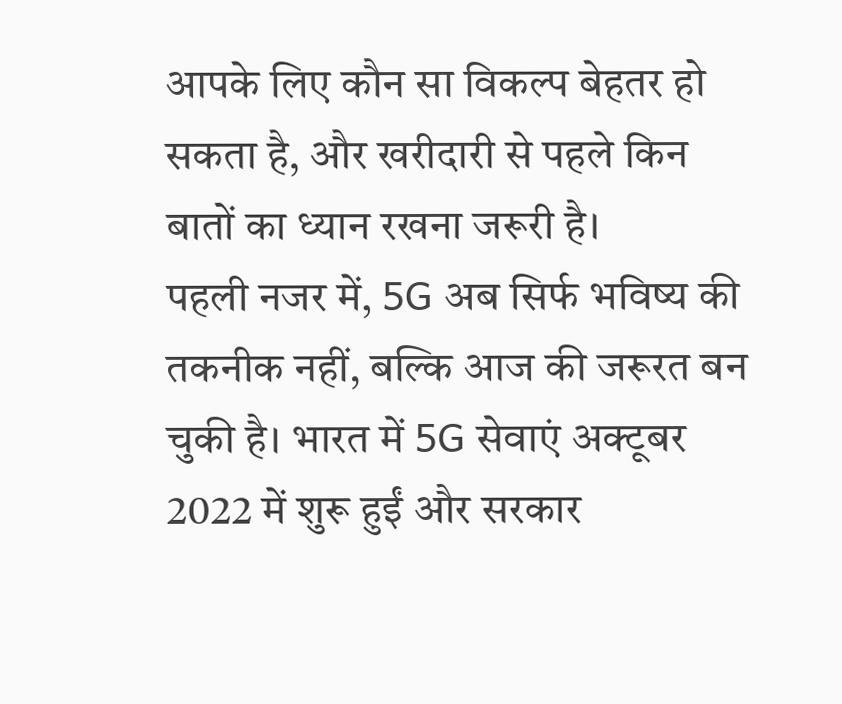आपके लिए कौन सा विकल्प बेहतर हो सकता है, और खरीदारी से पहले किन बातों का ध्यान रखना जरूरी है।
पहली नजर में, 5G अब सिर्फ भविष्य की तकनीक नहीं, बल्कि आज की जरूरत बन चुकी है। भारत में 5G सेवाएं अक्टूबर 2022 में शुरू हुईं और सरकार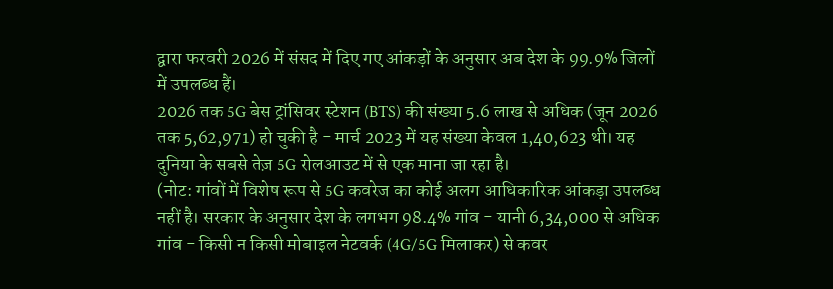द्वारा फरवरी 2026 में संसद में दिए गए आंकड़ों के अनुसार अब देश के 99.9% जिलों में उपलब्ध हैं।
2026 तक 5G बेस ट्रांसिवर स्टेशन (BTS) की संख्या 5.6 लाख से अधिक (जून 2026 तक 5,62,971) हो चुकी है - मार्च 2023 में यह संख्या केवल 1,40,623 थी। यह दुनिया के सबसे तेज़ 5G रोलआउट में से एक माना जा रहा है।
(नोट: गांवों में विशेष रूप से 5G कवरेज का कोई अलग आधिकारिक आंकड़ा उपलब्ध नहीं है। सरकार के अनुसार देश के लगभग 98.4% गांव - यानी 6,34,000 से अधिक गांव - किसी न किसी मोबाइल नेटवर्क (4G/5G मिलाकर) से कवर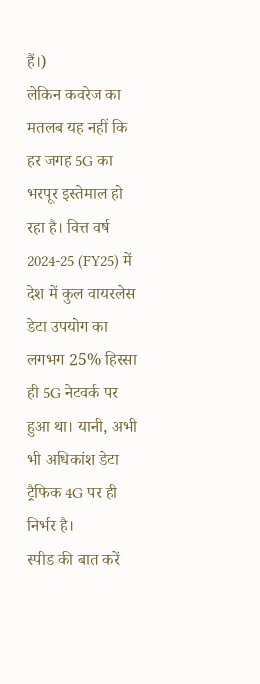हैं।)
लेकिन कवरेज का मतलब यह नहीं कि हर जगह 5G का भरपूर इस्तेमाल हो रहा है। वित्त वर्ष 2024-25 (FY25) में देश में कुल वायरलेस डेटा उपयोग का लगभग 25% हिस्सा ही 5G नेटवर्क पर हुआ था। यानी, अभी भी अधिकांश डेटा ट्रैफिक 4G पर ही निर्भर है।
स्पीड की बात करें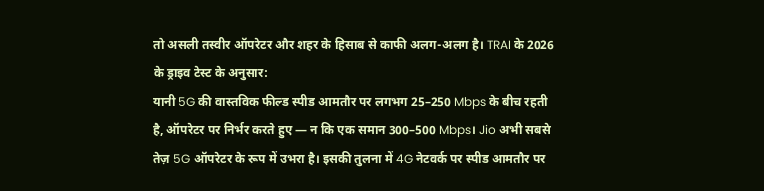तो असली तस्वीर ऑपरेटर और शहर के हिसाब से काफी अलग-अलग है। TRAI के 2026 के ड्राइव टेस्ट के अनुसार:
यानी 5G की वास्तविक फील्ड स्पीड आमतौर पर लगभग 25–250 Mbps के बीच रहती है, ऑपरेटर पर निर्भर करते हुए — न कि एक समान 300–500 Mbps। Jio अभी सबसे तेज़ 5G ऑपरेटर के रूप में उभरा है। इसकी तुलना में 4G नेटवर्क पर स्पीड आमतौर पर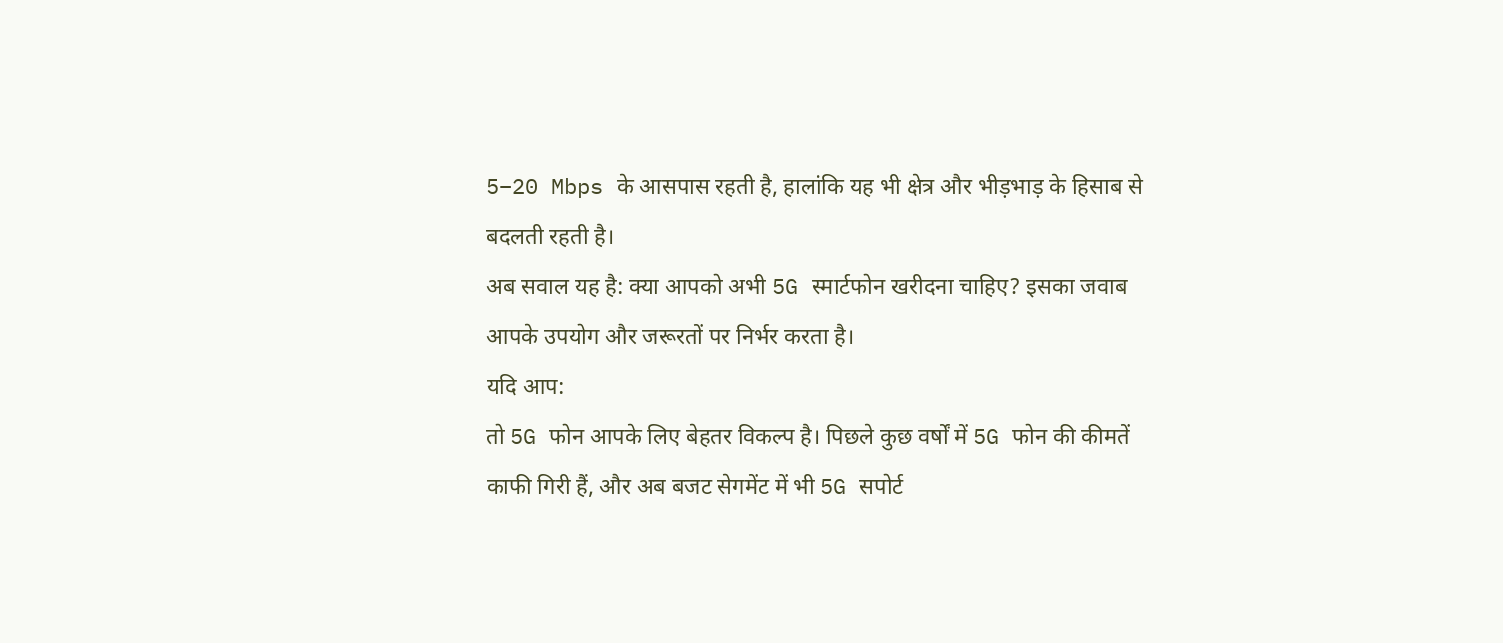5–20 Mbps के आसपास रहती है, हालांकि यह भी क्षेत्र और भीड़भाड़ के हिसाब से बदलती रहती है।
अब सवाल यह है: क्या आपको अभी 5G स्मार्टफोन खरीदना चाहिए? इसका जवाब आपके उपयोग और जरूरतों पर निर्भर करता है।
यदि आप:
तो 5G फोन आपके लिए बेहतर विकल्प है। पिछले कुछ वर्षों में 5G फोन की कीमतें काफी गिरी हैं, और अब बजट सेगमेंट में भी 5G सपोर्ट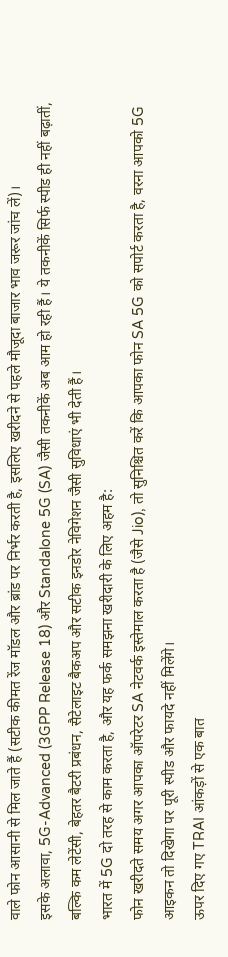वाले फोन आसानी से मिल जाते हैं (सटीक कीमत रेंज मॉडल और ब्रांड पर निर्भर करती है, इसलिए खरीदने से पहले मौजूदा बाजार भाव जरूर जांच लें)।
इसके अलावा, 5G-Advanced (3GPP Release 18) और Standalone 5G (SA) जैसी तकनीकें अब आम हो रही हैं। ये तकनीकें सिर्फ स्पीड ही नहीं बढ़ातीं, बल्कि कम लेटेंसी, बेहतर बैटरी प्रबंधन, सैटेलाइट बैकअप और सटीक इनडोर नेविगेशन जैसी सुविधाएं भी देती हैं।
भारत में 5G दो तरह से काम करता है, और यह फर्क समझना खरीदारी के लिए अहम है:
फोन खरीदते समय अगर आपका ऑपरेटर SA नेटवर्क इस्तेमाल करता है (जैसे Jio), तो सुनिश्चित करें कि आपका फोन SA 5G को सपोर्ट करता है, वरना आपको 5G आइकन तो दिखेगा पर पूरी स्पीड और फायदे नहीं मिलेंगे।
ऊपर दिए गए TRAI आंकड़ों से एक बात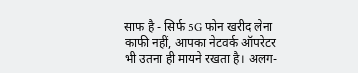साफ है - सिर्फ 5G फोन खरीद लेना काफी नहीं, आपका नेटवर्क ऑपरेटर भी उतना ही मायने रखता है। अलग-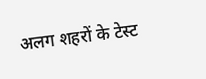अलग शहरों के टेस्ट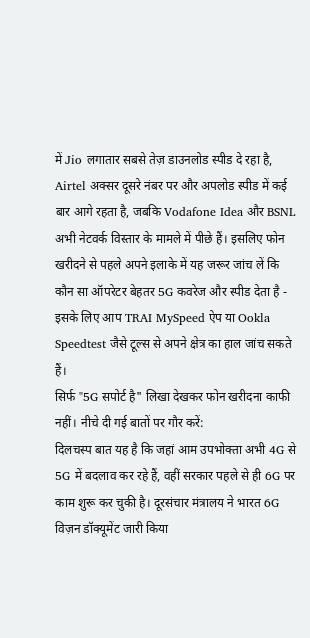में Jio लगातार सबसे तेज़ डाउनलोड स्पीड दे रहा है, Airtel अक्सर दूसरे नंबर पर और अपलोड स्पीड में कई बार आगे रहता है, जबकि Vodafone Idea और BSNL अभी नेटवर्क विस्तार के मामले में पीछे हैं। इसलिए फोन खरीदने से पहले अपने इलाके में यह जरूर जांच लें कि कौन सा ऑपरेटर बेहतर 5G कवरेज और स्पीड देता है - इसके लिए आप TRAI MySpeed ऐप या Ookla Speedtest जैसे टूल्स से अपने क्षेत्र का हाल जांच सकते हैं।
सिर्फ "5G सपोर्ट है" लिखा देखकर फोन खरीदना काफी नहीं। नीचे दी गई बातों पर गौर करें:
दिलचस्प बात यह है कि जहां आम उपभोक्ता अभी 4G से 5G में बदलाव कर रहे हैं, वहीं सरकार पहले से ही 6G पर काम शुरू कर चुकी है। दूरसंचार मंत्रालय ने भारत 6G विज़न डॉक्यूमेंट जारी किया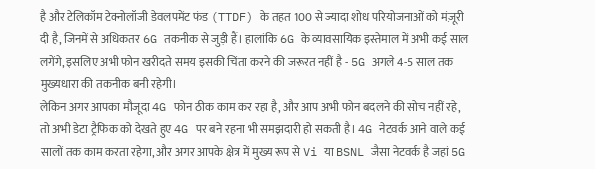है और टेलिकॉम टेक्नोलॉजी डेवलपमेंट फंड (TTDF) के तहत 100 से ज्यादा शोध परियोजनाओं को मंज़ूरी दी है, जिनमें से अधिकतर 6G तकनीक से जुड़ी हैं। हालांकि 6G के व्यावसायिक इस्तेमाल में अभी कई साल लगेंगे, इसलिए अभी फोन खरीदते समय इसकी चिंता करने की जरूरत नहीं है - 5G अगले 4-5 साल तक मुख्यधारा की तकनीक बनी रहेगी।
लेकिन अगर आपका मौजूदा 4G फोन ठीक काम कर रहा है, और आप अभी फोन बदलने की सोच नहीं रहे, तो अभी डेटा ट्रैफिक को देखते हुए 4G पर बने रहना भी समझदारी हो सकती है। 4G नेटवर्क आने वाले कई सालों तक काम करता रहेगा, और अगर आपके क्षेत्र में मुख्य रूप से Vi या BSNL जैसा नेटवर्क है जहां 5G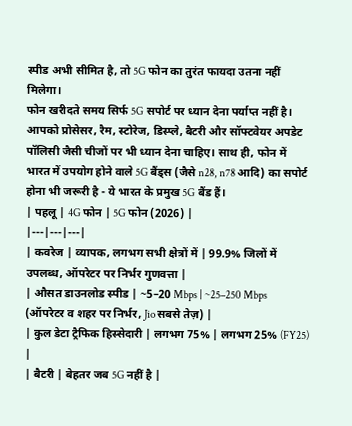स्पीड अभी सीमित है, तो 5G फोन का तुरंत फायदा उतना नहीं मिलेगा।
फोन खरीदते समय सिर्फ 5G सपोर्ट पर ध्यान देना पर्याप्त नहीं है। आपको प्रोसेसर, रैम, स्टोरेज, डिस्प्ले, बैटरी और सॉफ्टवेयर अपडेट पॉलिसी जैसी चीजों पर भी ध्यान देना चाहिए। साथ ही, फोन में भारत में उपयोग होने वाले 5G बैंड्स (जैसे n28, n78 आदि) का सपोर्ट होना भी जरूरी है - ये भारत के प्रमुख 5G बैंड हैं।
| पहलू | 4G फोन | 5G फोन (2026) |
|---|---|---|
| कवरेज | व्यापक, लगभग सभी क्षेत्रों में | 99.9% जिलों में उपलब्ध, ऑपरेटर पर निर्भर गुणवत्ता |
| औसत डाउनलोड स्पीड | ~5–20 Mbps | ~25–250 Mbps (ऑपरेटर व शहर पर निर्भर, Jio सबसे तेज़) |
| कुल डेटा ट्रैफिक हिस्सेदारी | लगभग 75% | लगभग 25% (FY25) |
| बैटरी | बेहतर जब 5G नहीं है |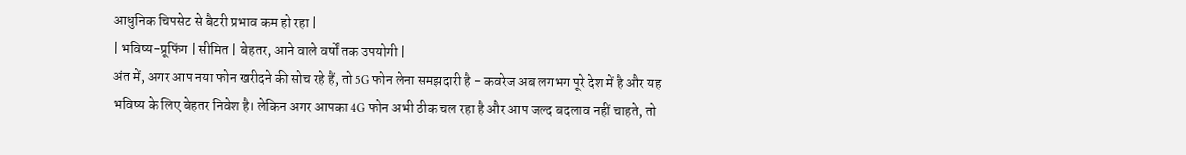आधुनिक चिपसेट से बैटरी प्रभाव कम हो रहा |
| भविष्य-प्रूफिंग | सीमित | बेहतर, आने वाले वर्षों तक उपयोगी |
अंत में, अगर आप नया फोन खरीदने की सोच रहे हैं, तो 5G फोन लेना समझदारी है - कवरेज अब लगभग पूरे देश में है और यह भविष्य के लिए बेहतर निवेश है। लेकिन अगर आपका 4G फोन अभी ठीक चल रहा है और आप जल्द बदलाव नहीं चाहते, तो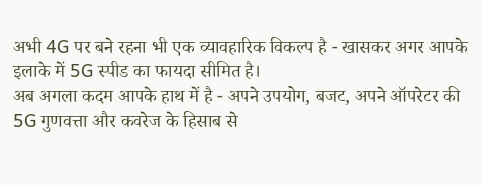अभी 4G पर बने रहना भी एक व्यावहारिक विकल्प है - खासकर अगर आपके इलाके में 5G स्पीड का फायदा सीमित है।
अब अगला कदम आपके हाथ में है - अपने उपयोग, बजट, अपने ऑपरेटर की 5G गुणवत्ता और कवरेज के हिसाब से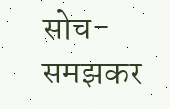सोच-समझकर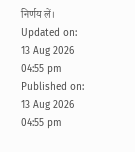निर्णय लें।
Updated on:
13 Aug 2026 04:55 pm
Published on:
13 Aug 2026 04:55 pm